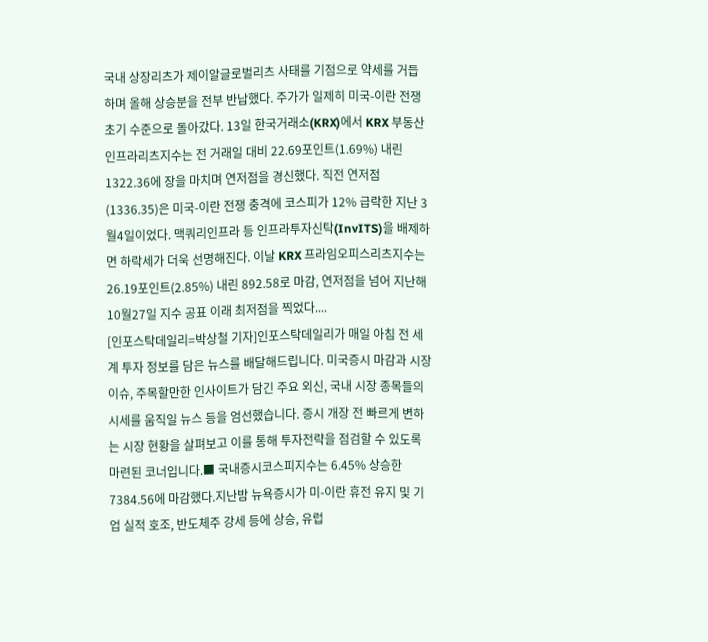국내 상장리츠가 제이알글로벌리츠 사태를 기점으로 약세를 거듭하며 올해 상승분을 전부 반납했다. 주가가 일제히 미국-이란 전쟁 초기 수준으로 돌아갔다. 13일 한국거래소(KRX)에서 KRX 부동산인프라리츠지수는 전 거래일 대비 22.69포인트(1.69%) 내린 1322.36에 장을 마치며 연저점을 경신했다. 직전 연저점(1336.35)은 미국-이란 전쟁 충격에 코스피가 12% 급락한 지난 3월4일이었다. 맥쿼리인프라 등 인프라투자신탁(InvITS)을 배제하면 하락세가 더욱 선명해진다. 이날 KRX 프라임오피스리츠지수는 26.19포인트(2.85%) 내린 892.58로 마감, 연저점을 넘어 지난해 10월27일 지수 공표 이래 최저점을 찍었다....
[인포스탁데일리=박상철 기자]인포스탁데일리가 매일 아침 전 세계 투자 정보를 담은 뉴스를 배달해드립니다. 미국증시 마감과 시장 이슈, 주목할만한 인사이트가 담긴 주요 외신, 국내 시장 종목들의 시세를 움직일 뉴스 등을 엄선했습니다. 증시 개장 전 빠르게 변하는 시장 현황을 살펴보고 이를 통해 투자전략을 점검할 수 있도록 마련된 코너입니다.■ 국내증시코스피지수는 6.45% 상승한 7384.56에 마감했다.지난밤 뉴욕증시가 미-이란 휴전 유지 및 기업 실적 호조, 반도체주 강세 등에 상승, 유럽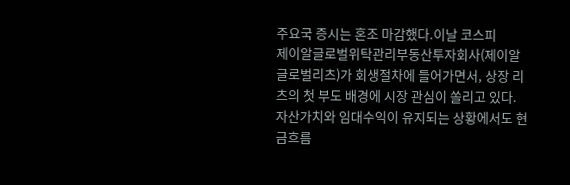주요국 증시는 혼조 마감했다.이날 코스피
제이알글로벌위탁관리부동산투자회사(제이알글로벌리츠)가 회생절차에 들어가면서, 상장 리츠의 첫 부도 배경에 시장 관심이 쏠리고 있다. 자산가치와 임대수익이 유지되는 상황에서도 현금흐름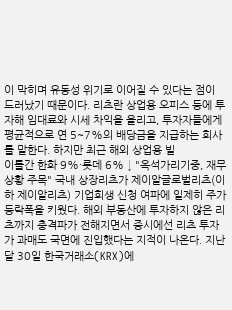이 막히며 유동성 위기로 이어질 수 있다는 점이 드러났기 때문이다. 리츠란 상업용 오피스 등에 투자해 임대료와 시세 차익을 올리고, 투자자들에게 평균적으로 연 5~7%의 배당금을 지급하는 회사를 말한다. 하지만 최근 해외 상업용 빌
이틀간 한화 9%·롯데 6% ↓ "옥석가리기중, 재무상황 주목" 국내 상장리츠가 제이알글로벌리츠(이하 제이알리츠) 기업회생 신청 여파에 일제히 주가 등락폭을 키웠다. 해외 부동산에 투자하지 않은 리츠까지 충격파가 전해지면서 증시에선 리츠 투자가 과매도 국면에 진입했다는 지적이 나온다. 지난달 30일 한국거래소(KRX)에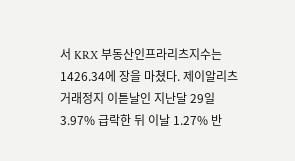서 KRX 부동산인프라리츠지수는 1426.34에 장을 마쳤다. 제이알리츠 거래정지 이튿날인 지난달 29일 3.97% 급락한 뒤 이날 1.27% 반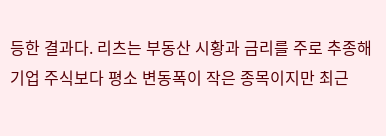등한 결과다. 리츠는 부동산 시황과 금리를 주로 추종해 기업 주식보다 평소 변동폭이 작은 종목이지만 최근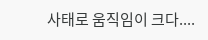사태로 움직임이 크다....